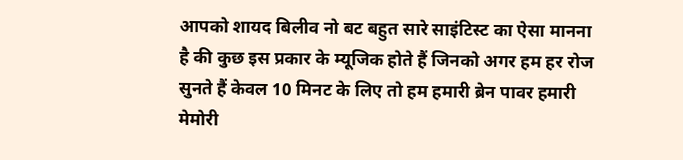आपको शायद बिलीव नो बट बहुत सारे साइंटिस्ट का ऐसा मानना है की कुछ इस प्रकार के म्यूजिक होते हैं जिनको अगर हम हर रोज सुनते हैं केवल 10 मिनट के लिए तो हम हमारी ब्रेन पावर हमारी मेमोरी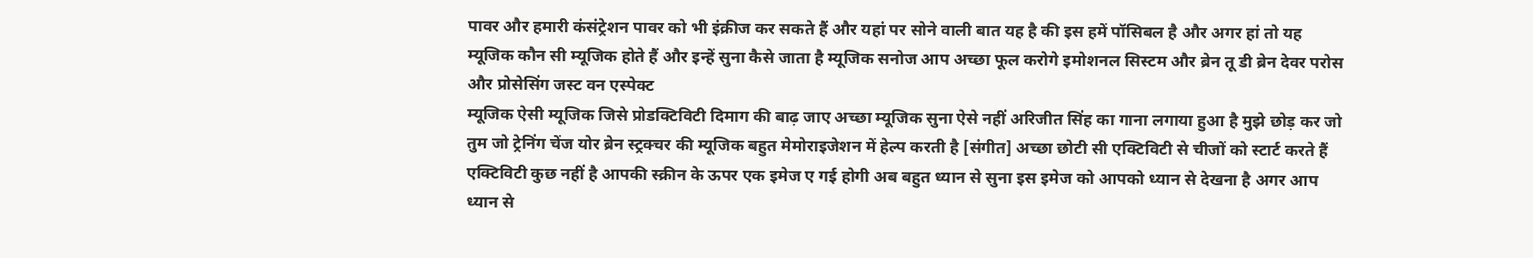पावर और हमारी कंसंट्रेशन पावर को भी इंक्रीज कर सकते हैं और यहां पर सोने वाली बात यह है की इस हमें पॉसिबल है और अगर हां तो यह म्यूजिक कौन सी म्यूजिक होते हैं और इन्हें सुना कैसे जाता है म्यूजिक सनोज आप अच्छा फूल करोगे इमोशनल सिस्टम और ब्रेन तू डी ब्रेन देवर परोस और प्रोसेसिंग जस्ट वन एस्पेक्ट
म्यूजिक ऐसी म्यूजिक जिसे प्रोडक्टिविटी दिमाग की बाढ़ जाए अच्छा म्यूजिक सुना ऐसे नहीं अरिजीत सिंह का गाना लगाया हुआ है मुझे छोड़ कर जो तुम जो ट्रेनिंग चेंज योर ब्रेन स्ट्रक्चर की म्यूजिक बहुत मेमोराइजेशन में हेल्प करती है [संगीत] अच्छा छोटी सी एक्टिविटी से चीजों को स्टार्ट करते हैं एक्टिविटी कुछ नहीं है आपकी स्क्रीन के ऊपर एक इमेज ए गई होगी अब बहुत ध्यान से सुना इस इमेज को आपको ध्यान से देखना है अगर आप ध्यान से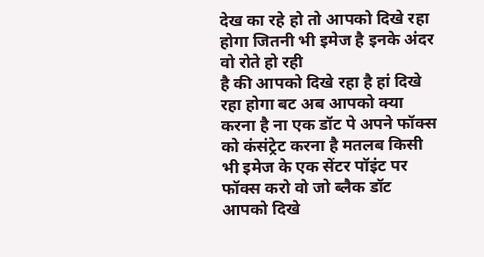देख का रहे हो तो आपको दिखे रहा होगा जितनी भी इमेज है इनके अंदर वो रोते हो रही
है की आपको दिखे रहा है हां दिखे रहा होगा बट अब आपको क्या करना है ना एक डॉट पे अपने फॉक्स को कंसंट्रेट करना है मतलब किसी भी इमेज के एक सेंटर पॉइंट पर फॉक्स करो वो जो ब्लैक डॉट आपको दिखे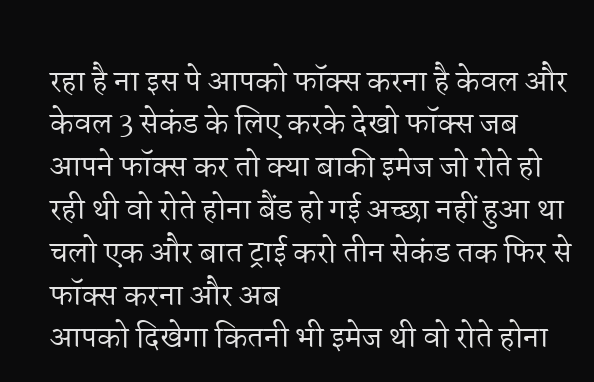रहा है ना इस पे आपको फॉक्स करना है केवल और केवल 3 सेकंड के लिए करके देखो फॉक्स जब आपने फॉक्स कर तो क्या बाकी इमेज जो रोते हो रही थी वो रोते होना बैंड हो गई अच्छा नहीं हुआ था चलो एक और बात ट्राई करो तीन सेकंड तक फिर से फॉक्स करना और अब
आपको दिखेगा कितनी भी इमेज थी वो रोते होना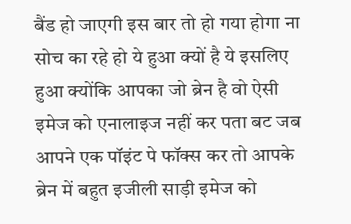बैंड हो जाएगी इस बार तो हो गया होगा ना सोच का रहे हो ये हुआ क्यों है ये इसलिए हुआ क्योंकि आपका जो ब्रेन है वो ऐसी इमेज को एनालाइज नहीं कर पता बट जब आपने एक पॉइंट पे फॉक्स कर तो आपके ब्रेन में बहुत इजीली साड़ी इमेज को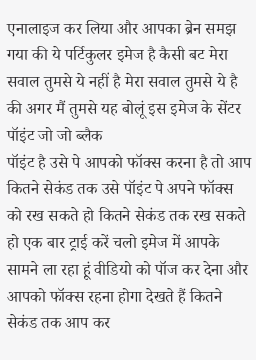एनालाइज कर लिया और आपका ब्रेन समझ गया की ये पर्टिकुलर इमेज है कैसी बट मेरा सवाल तुमसे ये नहीं है मेरा सवाल तुमसे ये है की अगर मैं तुमसे यह बोलूं इस इमेज के सेंटर पॉइंट जो जो ब्लैक
पॉइंट है उसे पे आपको फॉक्स करना है तो आप कितने सेकंड तक उसे पॉइंट पे अपने फॉक्स को रख सकते हो कितने सेकंड तक रख सकते हो एक बार ट्राई करें चलो इमेज में आपके सामने ला रहा हूं वीडियो को पॉज कर देना और आपको फॉक्स रहना होगा देखते हैं कितने सेकंड तक आप कर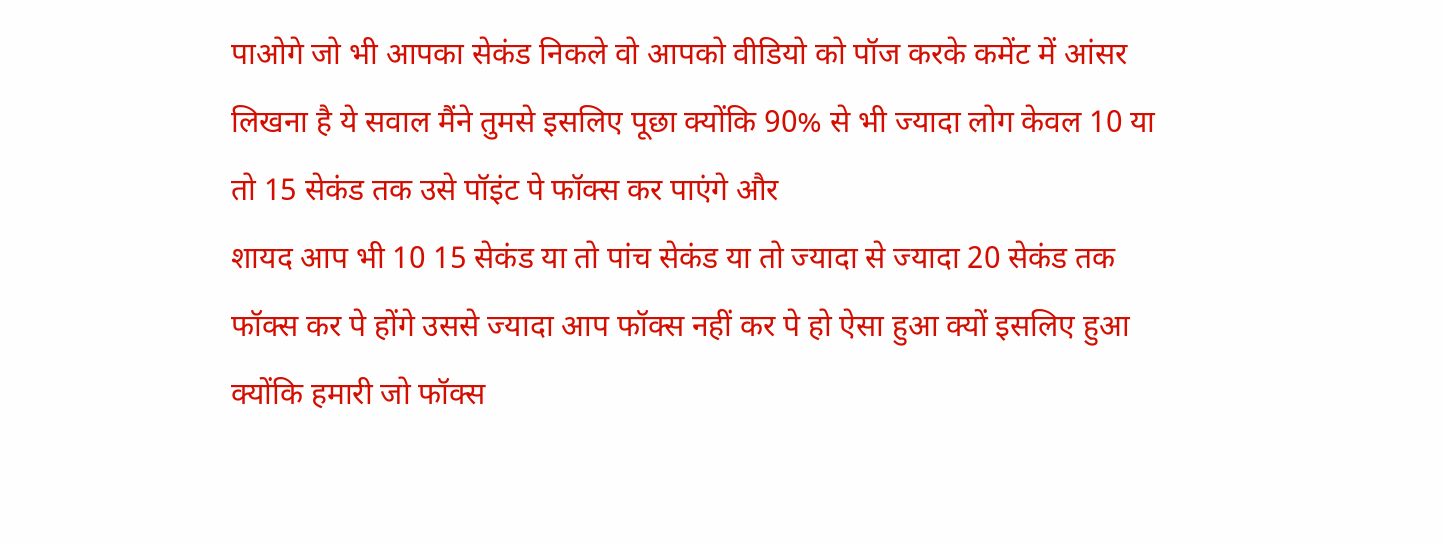पाओगे जो भी आपका सेकंड निकले वो आपको वीडियो को पॉज करके कमेंट में आंसर लिखना है ये सवाल मैंने तुमसे इसलिए पूछा क्योंकि 90% से भी ज्यादा लोग केवल 10 या तो 15 सेकंड तक उसे पॉइंट पे फॉक्स कर पाएंगे और
शायद आप भी 10 15 सेकंड या तो पांच सेकंड या तो ज्यादा से ज्यादा 20 सेकंड तक फॉक्स कर पे होंगे उससे ज्यादा आप फॉक्स नहीं कर पे हो ऐसा हुआ क्यों इसलिए हुआ क्योंकि हमारी जो फॉक्स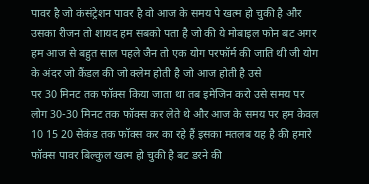पावर है जो कंसंट्रेशन पावर है वो आज के समय पे खत्म हो चुकी है और उसका रीजन तो शायद हम सबको पता है जो की ये मोबाइल फोन बट अगर हम आज से बहुत साल पहले जैन तो एक योग परफॉर्म की जाति थी जी योग के अंदर जो कैंडल की जो क्लेम होती है जो आज होती है उसे
पर 30 मिनट तक फॉक्स किया जाता था तब इमेजिन करो उसे समय पर लोग 30-30 मिनट तक फॉक्स कर लेते थे और आज के समय पर हम केवल 10 15 20 सेकंड तक फॉक्स कर का रहे हैं इसका मतलब यह है की हमारे फॉक्स पावर बिल्कुल खत्म हो चुकी है बट डरने की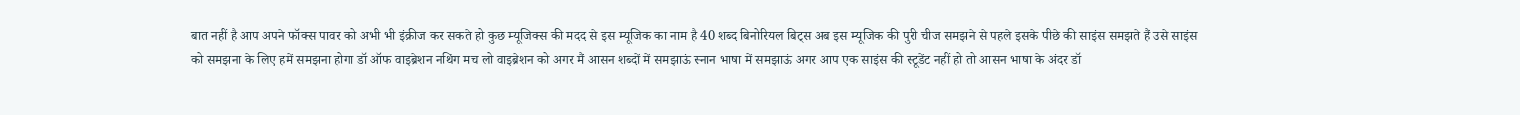बात नहीं है आप अपने फॉक्स पावर को अभी भी इंक्रीज कर सकते हो कुछ म्यूजिक्स की मदद से इस म्यूजिक का नाम है 40 शब्द बिनोरियल बिट्स अब इस म्यूजिक की पुरी चीज समझने से पहले इसके पीछे की साइंस समझते हैं उसे साइंस
को समझना के लिए हमें समझना होगा डॉ ऑफ वाइब्रेशन नथिंग मच लो वाइब्रेशन को अगर मैं आसन शब्दों में समझाऊं स्नान भाषा में समझाऊं अगर आप एक साइंस की स्टूडेंट नहीं हो तो आसन भाषा के अंदर डॉ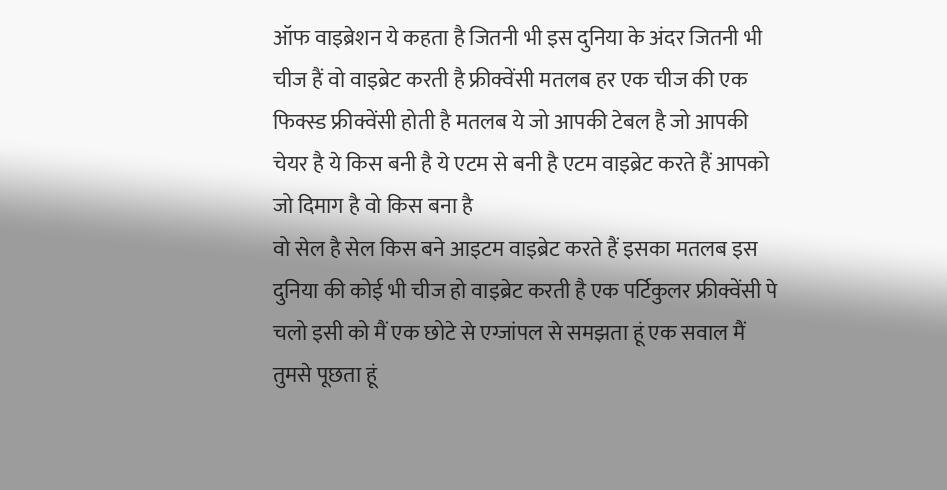ऑफ वाइब्रेशन ये कहता है जितनी भी इस दुनिया के अंदर जितनी भी चीज हैं वो वाइब्रेट करती है फ्रीक्वेंसी मतलब हर एक चीज की एक फिक्स्ड फ्रीक्वेंसी होती है मतलब ये जो आपकी टेबल है जो आपकी चेयर है ये किस बनी है ये एटम से बनी है एटम वाइब्रेट करते हैं आपको जो दिमाग है वो किस बना है
वो सेल है सेल किस बने आइटम वाइब्रेट करते हैं इसका मतलब इस दुनिया की कोई भी चीज हो वाइब्रेट करती है एक पर्टिकुलर फ्रीक्वेंसी पे चलो इसी को मैं एक छोटे से एग्जांपल से समझता हूं एक सवाल मैं तुमसे पूछता हूं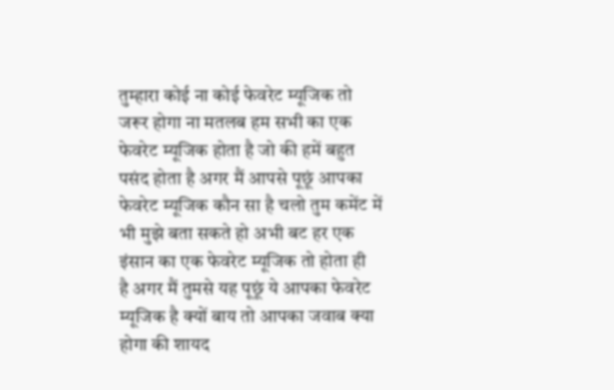तुम्हारा कोई ना कोई फेवरेट म्यूजिक तो जरूर होगा ना मतलब हम सभी का एक फेवरेट म्यूजिक होता है जो की हमें बहुत पसंद होता है अगर मैं आपसे पूछूं आपका फेवरेट म्यूजिक कौन सा है चलो तुम कमेंट में भी मुझे बता सकते हो अभी बट हर एक इंसान का एक फेवरेट म्यूजिक तो होता ही
है अगर मैं तुमसे यह पूछूं ये आपका फेवरेट म्यूजिक है क्यों बाय तो आपका जवाब क्या होगा की शायद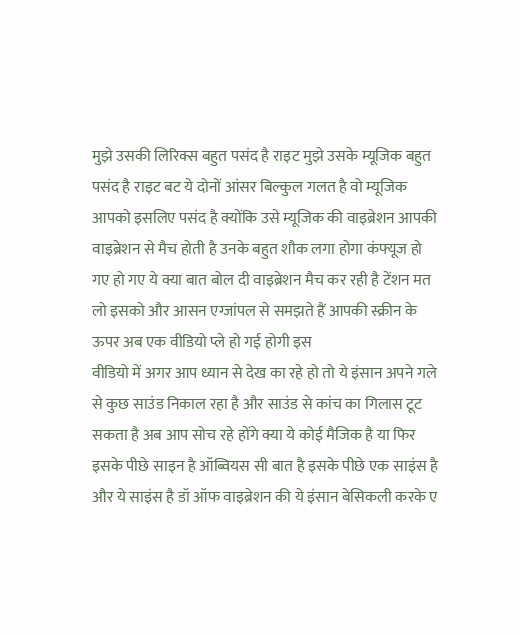मुझे उसकी लिरिक्स बहुत पसंद है राइट मुझे उसके म्यूजिक बहुत पसंद है राइट बट ये दोनों आंसर बिल्कुल गलत है वो म्यूजिक आपको इसलिए पसंद है क्योंकि उसे म्यूजिक की वाइब्रेशन आपकी वाइब्रेशन से मैच होती है उनके बहुत शौक लगा होगा कंफ्यूज हो गए हो गए ये क्या बात बोल दी वाइब्रेशन मैच कर रही है टेंशन मत लो इसको और आसन एग्जांपल से समझते हैं आपकी स्क्रीन के ऊपर अब एक वीडियो प्ले हो गई होगी इस
वीडियो में अगर आप ध्यान से देख का रहे हो तो ये इंसान अपने गले से कुछ साउंड निकाल रहा है और साउंड से कांच का गिलास टूट सकता है अब आप सोच रहे होंगे क्या ये कोई मैजिक है या फिर इसके पीछे साइन है ऑब्वियस सी बात है इसके पीछे एक साइंस है और ये साइंस है डॉ ऑफ वाइब्रेशन की ये इंसान बेसिकली करके ए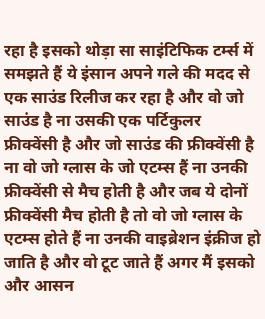रहा है इसको थोड़ा सा साइंटिफिक टर्म्स में समझते हैं ये इंसान अपने गले की मदद से एक साउंड रिलीज कर रहा है और वो जो साउंड है ना उसकी एक पर्टिकुलर
फ्रीक्वेंसी है और जो साउंड की फ्रीक्वेंसी है ना वो जो ग्लास के जो एटम्स हैं ना उनकी फ्रीक्वेंसी से मैच होती है और जब ये दोनों फ्रीक्वेंसी मैच होती है तो वो जो ग्लास के एटम्स होते हैं ना उनकी वाइब्रेशन इंक्रीज हो जाति है और वो टूट जाते हैं अगर मैं इसको और आसन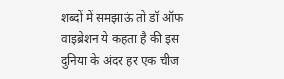शब्दों में समझाऊं तो डॉ ऑफ वाइब्रेशन ये कहता है की इस दुनिया के अंदर हर एक चीज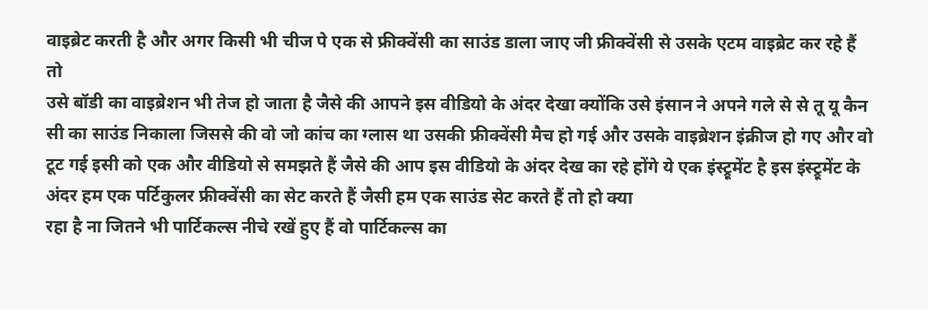वाइब्रेट करती है और अगर किसी भी चीज पे एक से फ्रीक्वेंसी का साउंड डाला जाए जी फ्रीक्वेंसी से उसके एटम वाइब्रेट कर रहे हैं तो
उसे बॉडी का वाइब्रेशन भी तेज हो जाता है जैसे की आपने इस वीडियो के अंदर देखा क्योंकि उसे इंसान ने अपने गले से से तू यू कैन सी का साउंड निकाला जिससे की वो जो कांच का ग्लास था उसकी फ्रीक्वेंसी मैच हो गई और उसके वाइब्रेशन इंक्रीज हो गए और वो टूट गई इसी को एक और वीडियो से समझते हैं जैसे की आप इस वीडियो के अंदर देख का रहे होंगे ये एक इंस्ट्रूमेंट है इस इंस्ट्रूमेंट के अंदर हम एक पर्टिकुलर फ्रीक्वेंसी का सेट करते हैं जैसी हम एक साउंड सेट करते हैं तो हो क्या
रहा है ना जितने भी पार्टिकल्स नीचे रखें हुए हैं वो पार्टिकल्स का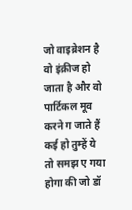जो वाइब्रेशन है वो इंक्रीज हो जाता है और वो पार्टिकल मूव करने ग जाते हैं कई हो तुम्हें ये तो समझ ए गया होगा की जो डॉ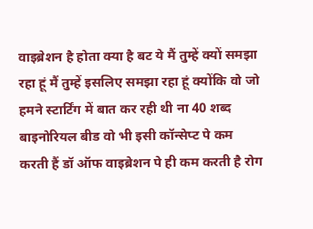वाइब्रेशन है होता क्या है बट ये मैं तुम्हें क्यों समझा रहा हूं मैं तुम्हें इसलिए समझा रहा हूं क्योंकि वो जो हमने स्टार्टिंग में बात कर रही थी ना 40 शब्द बाइनोरियल बीड वो भी इसी कॉन्सेप्ट पे कम करती हैं डॉ ऑफ वाइब्रेशन पे ही कम करती है रोग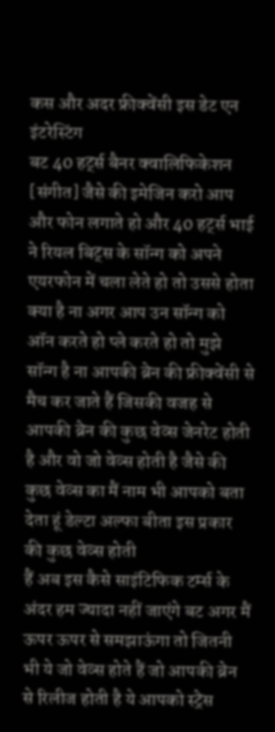कस और अदर फ्रीक्वेंसी इस डेट एन इंटरेस्टिंग
बट 40 हर्ट्स बैनर क्वालिफिकेशन [संगीत] जैसे की इमेजिन करो आप और फोन लगाते हो और 40 हर्ट्स भाई ने रियल बिट्स के सॉन्ग को अपने एयरफोन में चला लेते हो तो उससे होता क्या है ना अगर आप उन सॉन्ग को ऑन करते हो प्ले करते हो तो मुझे सॉन्ग है ना आपकी ब्रेन की फ्रीक्वेंसी से मैच कर जाते हैं जिसकी वजह से आपकी ब्रेन की कुछ वेव्स जेनरेट होती है और वो जो वेव्स होती है जैसे की कुछ वेव्स का मैं नाम भी आपको बता देता हूं डेल्टा अल्फा बीता इस प्रकार की कुछ वेव्स होती
हैं अब इस कैसे साइंटिफिक टर्म्स के अंदर हम ज्यादा नहीं जाएंगे बट अगर मैं ऊपर ऊपर से समझाऊंगा तो जितनी भी ये जो वेव्स होते हैं जो आपकी ब्रेन से रिलीज होती है ये आपको स्ट्रेस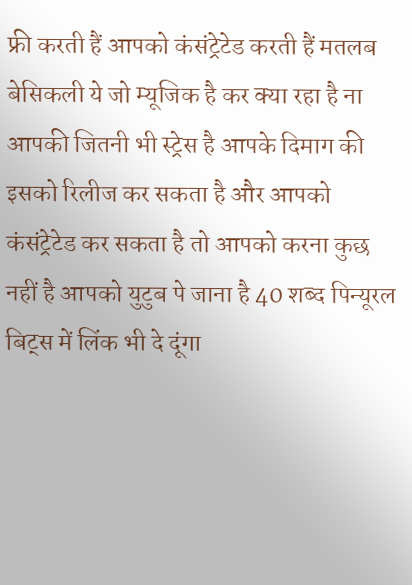फ्री करती हैं आपको कंसंट्रेटेड करती हैं मतलब बेसिकली ये जो म्यूजिक है कर क्या रहा है ना आपकी जितनी भी स्ट्रेस है आपके दिमाग की इसको रिलीज कर सकता है और आपको कंसंट्रेटेड कर सकता है तो आपको करना कुछ नहीं है आपको युटुब पे जाना है 40 शब्द पिन्यूरल बिट्स में लिंक भी दे दूंगा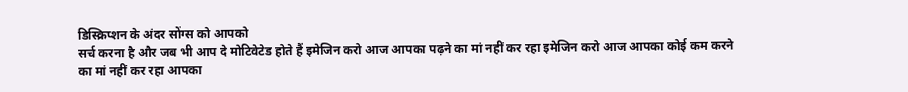डिस्क्रिप्शन के अंदर सोंग्स को आपको
सर्च करना है और जब भी आप दे मोटिवेटेड होते हैं इमेजिन करो आज आपका पढ़ने का मां नहीं कर रहा इमेजिन करो आज आपका कोई कम करने का मां नहीं कर रहा आपका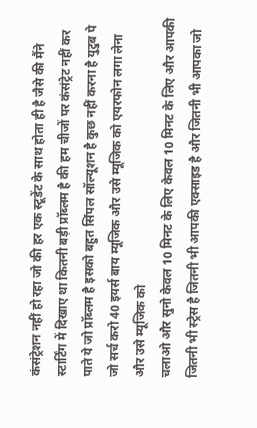कंसंट्रेशन नहीं हो रहा जो की हर एक स्टूडेंट के साथ होता ही है जैसे की मैंने स्टार्टिंग में दिखाए था कितनी बड़ी प्रॉब्लम है की हम चीजों पर कंसंट्रेट नहीं कर पाते ये जो प्रॉब्लम है इसको बहुत सिंपल सॉल्यूशन है कुछ नहीं करना है युटुब पे जो सर्च करो 40 इयर्स बाय म्यूजिक और उसे म्यूजिक को एयरफोन लगा लेना और उसे म्यूजिक को
चलाओ और सुनो केवल 10 मिनट के लिए केवल 10 मिनट के लिए और आपकी जितनी भी स्ट्रेस है जितनी भी आपकी एक्साइड है और जितनी भी आपका जो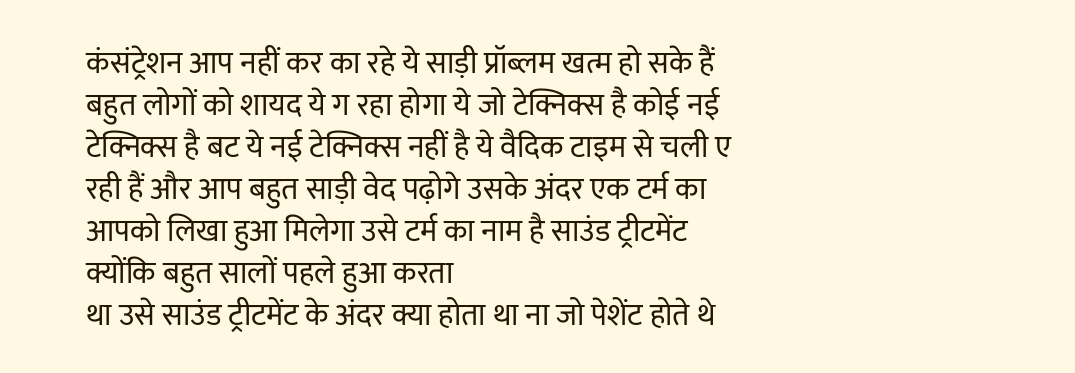कंसंट्रेशन आप नहीं कर का रहे ये साड़ी प्रॉब्लम खत्म हो सके हैं बहुत लोगों को शायद ये ग रहा होगा ये जो टेक्निक्स है कोई नई टेक्निक्स है बट ये नई टेक्निक्स नहीं है ये वैदिक टाइम से चली ए रही हैं और आप बहुत साड़ी वेद पढ़ोगे उसके अंदर एक टर्म का आपको लिखा हुआ मिलेगा उसे टर्म का नाम है साउंड ट्रीटमेंट क्योंकि बहुत सालों पहले हुआ करता
था उसे साउंड ट्रीटमेंट के अंदर क्या होता था ना जो पेशेंट होते थे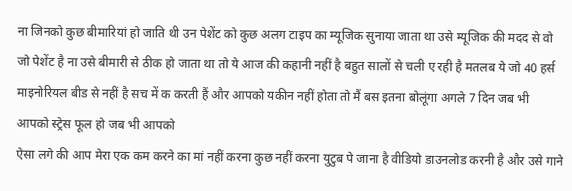ना जिनको कुछ बीमारियां हो जाति थी उन पेशेंट को कुछ अलग टाइप का म्यूजिक सुनाया जाता था उसे म्यूजिक की मदद से वो जो पेशेंट है ना उसे बीमारी से ठीक हो जाता था तो ये आज की कहानी नहीं है बहुत सालों से चली ए रही है मतलब ये जो 40 हर्स माइनोरियल बीड से नहीं है सच में क करती हैं और आपको यकीन नहीं होता तो मैं बस इतना बोलूंगा अगले 7 दिन जब भी आपको स्ट्रेस फूल हो जब भी आपको
ऐसा लगे की आप मेरा एक कम करने का मां नहीं करना कुछ नहीं करना युटुब पे जाना है वीडियो डाउनलोड करनी है और उसे गाने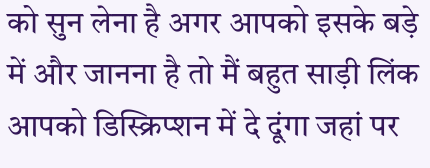को सुन लेना है अगर आपको इसके बड़े में और जानना है तो मैं बहुत साड़ी लिंक आपको डिस्क्रिप्शन में दे दूंगा जहां पर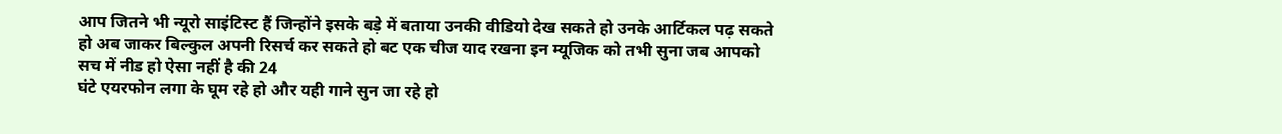आप जितने भी न्यूरो साइंटिस्ट हैं जिन्होंने इसके बड़े में बताया उनकी वीडियो देख सकते हो उनके आर्टिकल पढ़ सकते हो अब जाकर बिल्कुल अपनी रिसर्च कर सकते हो बट एक चीज याद रखना इन म्यूजिक को तभी सुना जब आपको सच में नीड हो ऐसा नहीं है की 24
घंटे एयरफोन लगा के घूम रहे हो और यही गाने सुन जा रहे हो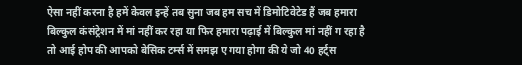ऐसा नहीं करना है हमें केवल इन्हें तब सुना जब हम सच में डिमोटिवेटेड हैं जब हमारा बिल्कुल कंसंट्रेशन में मां नहीं कर रहा या फिर हमारा पढ़ाई में बिल्कुल मां नहीं ग रहा है तो आई होप की आपको बेसिक टर्म्स में समझ ए गया होगा की ये जो 40 हर्ट्स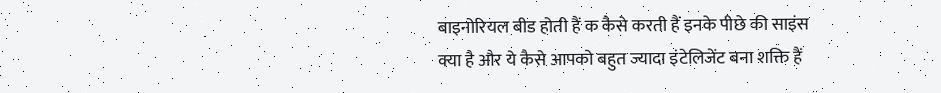बाइनोरियल बीड होती हैं क कैसे करती हैं इनके पीछे की साइंस क्या है और ये कैसे आपको बहुत ज्यादा इंटेलिजेंट बना शक्ति हैं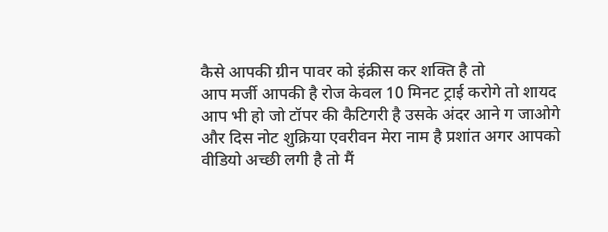कैसे आपकी ग्रीन पावर को इंक्रीस कर शक्ति है तो
आप मर्जी आपकी है रोज केवल 10 मिनट ट्राई करोगे तो शायद आप भी हो जो टॉपर की कैटिगरी है उसके अंदर आने ग जाओगे और दिस नोट शुक्रिया एवरीवन मेरा नाम है प्रशांत अगर आपको वीडियो अच्छी लगी है तो मैं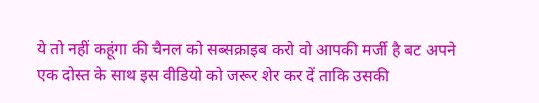ये तो नहीं कहूंगा की चैनल को सब्सक्राइब करो वो आपकी मर्जी है बट अपने एक दोस्त के साथ इस वीडियो को जरूर शेर कर दें ताकि उसकी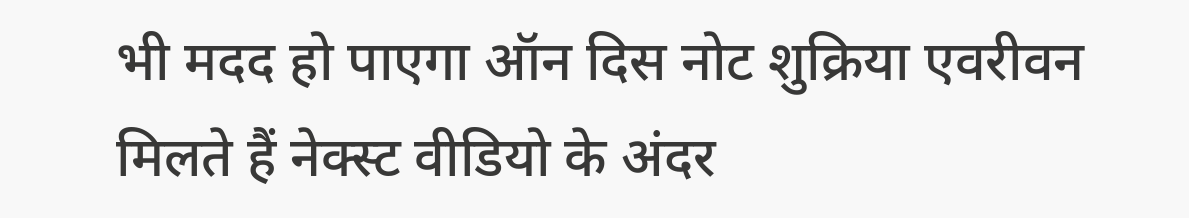भी मदद हो पाएगा ऑन दिस नोट शुक्रिया एवरीवन मिलते हैं नेक्स्ट वीडियो के अंदर